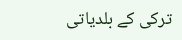ترکی کے بلدیاتی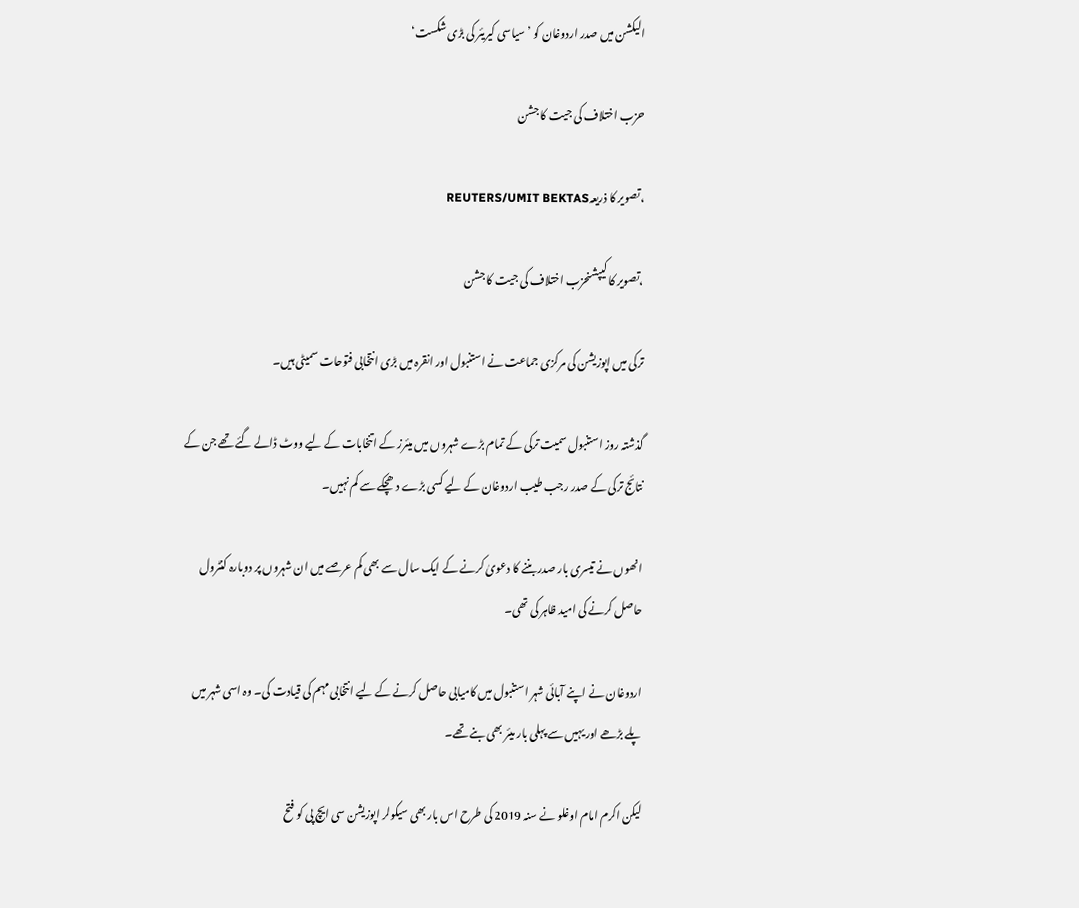الیکشن میں صدر اردوغان کو ’سیاسی کیریئر کی بڑی شکست‘

حزب اختلاف کی جیت کا جشن

،تصویر کا ذریعہREUTERS/UMIT BEKTAS

،تصویر کا کیپشنحزب اختلاف کی جیت کا جشن

ترکی میں اپوزیشن کی مرکزی جماعت نے استنبول اور انقرہ میں بڑی انتخابی فتوحات سمیٹی ہیں۔

گذشتہ روز استنبول سمیت ترکی کے تمام بڑے شہروں میں میئرز کے اتنخابات کے لیے ووٹ ڈالے گئے تھے جن کے نتائج ترکی کے صدر رجب طیب اردوغان کے لیے کسی بڑے دھچکے سے کم نہیں۔

انھوں نے تیسری بار صدر بننے کا دعویٰ کرنے کے ایک سال سے بھی کم عرصے میں ان شہروں پر دوبارہ کنٹرول حاصل کرنے کی امید ظاہر کی تھی۔

اردوغان نے اپنے آبائی شہر استنبول میں کامیابی حاصل کرنے کے لیے انتخابی مہم کی قیادت کی۔ وہ اسی شہر میں پلے بڑھے اور یہیں سے پہلی بار میئر بھی بنے تھے۔

لیکن اکرم امام اوغلو نے سنہ 2019 کی طرح اس بار بھی سیکولر اپوزیشن سی ایچ پی کو فتح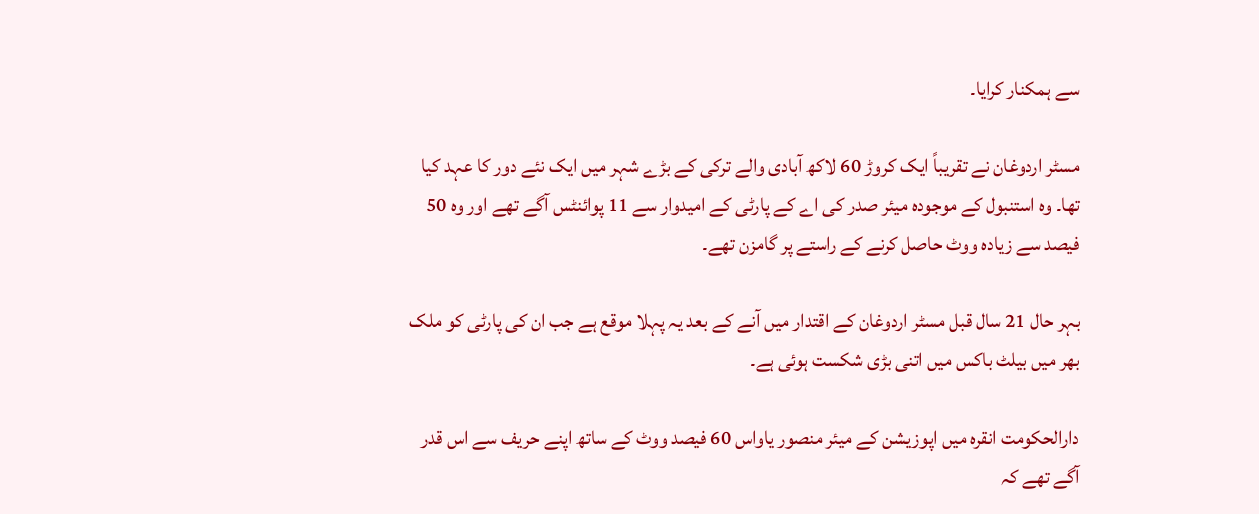سے ہمکنار کرایا۔

مسٹر اردوغان نے تقریباً ایک کروڑ 60 لاکھ آبادی والے ترکی کے بڑے شہر میں ایک نئے دور کا عہد کیا تھا۔ وہ استنبول کے موجودہ میئر صدر کی اے کے پارٹی کے امیدوار سے 11 پوائنٹس آگے تھے اور وہ 50 فیصد سے زیادہ ووٹ حاصل کرنے کے راستے پر گامزن تھے۔

بہر حال 21 سال قبل مسٹر اردوغان کے اقتدار میں آنے کے بعد یہ پہلا موقع ہے جب ان کی پارٹی کو ملک بھر میں بیلٹ باکس میں اتنی بڑی شکست ہوئی ہے۔

دارالحکومت انقرہ میں اپوزیشن کے میئر منصور یاواس 60 فیصد ووٹ کے ساتھ اپنے حریف سے اس قدر آگے تھے کہ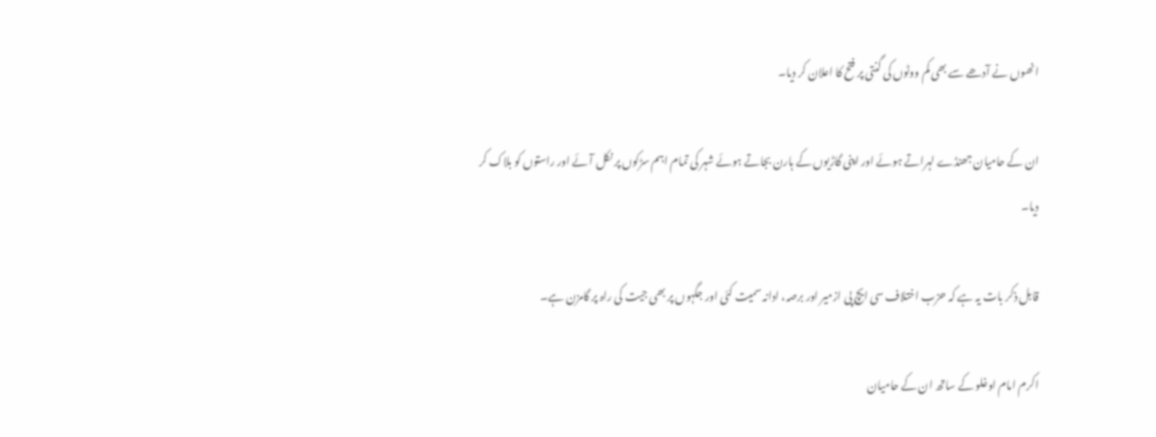انھوں نے آدھے سے بھی کم ووٹوں کی گنتی پر فتح کا اعلان کر دیا۔

ان کے حامیان جھنڈے لہراتے ہوئے اور اپنی گاڑیوں کے ہارن بجاتے ہوئے شہر کی تمام اہم سڑکوں پر نکل آئے اور راستوں کو بلاک کر دیا۔

قابل ذکر بات یہ ہے کہ حزب اختلاف سی ایچ پی ازمیر اور برصہ، ادانہ سمیت کئی اور جگہوں پر بھی جیت کی راہ پر گامزن ہے۔

اکرم امام اوغلو کے ساتھ ان کے حامیان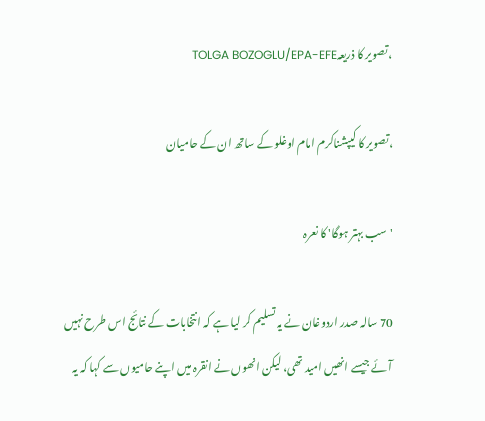،تصویر کا ذریعہTOLGA BOZOGLU/EPA-EFE

،تصویر کا کیپشناکرم امام اوغلو کے ساتھ ان کے حامیان

'سب بہتر ہوگا' کا نعرہ

70 سالہ صدر اردوغان نے یہ تسلیم کر لیا ہے کہ انتخابات کے نتائج اس طرح نہیں آئے جیسے انھیں امید تھی، لیکن انھوں نے انقرہ میں اپنے حامیوں سے کہا کہ یہ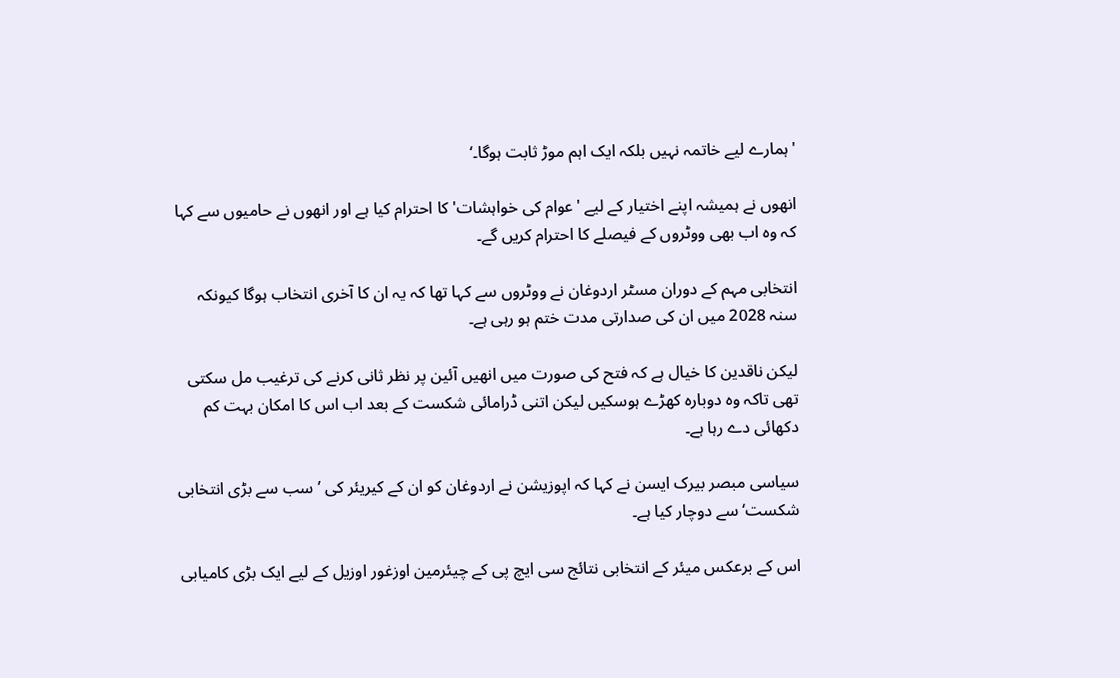'ہمارے لیے خاتمہ نہیں بلکہ ایک اہم موڑ ثابت ہوگا۔‘

انھوں نے ہمیشہ اپنے اختیار کے لیے 'عوام کی خواہشات' کا احترام کیا ہے اور انھوں نے حامیوں سے کہا کہ وہ اب بھی ووٹروں کے فیصلے کا احترام کریں گے۔

انتخابی مہم کے دوران مسٹر اردوغان نے ووٹروں سے کہا تھا کہ یہ ان کا آخری انتخاب ہوگا کیونکہ سنہ 2028 میں ان کی صدارتی مدت ختم ہو رہی ہے۔

لیکن ناقدین کا خیال ہے کہ فتح کی صورت میں انھیں آئین پر نظر ثانی کرنے کی ترغیب مل سکتی تھی تاکہ وہ دوبارہ کھڑے ہوسکیں لیکن اتنی ڈرامائی شکست کے بعد اب اس کا امکان بہت کم دکھائی دے رہا ہے۔

سیاسی مبصر بیرک ایسن نے کہا کہ اپوزیشن نے اردوغان کو ان کے کیریئر کی ’سب سے بڑی انتخابی شکست‘ سے دوچار کیا ہے۔

اس کے برعکس میئر کے انتخابی نتائج سی ایچ پی کے چیئرمین اوزغور اوزیل کے لیے ایک بڑی کامیابی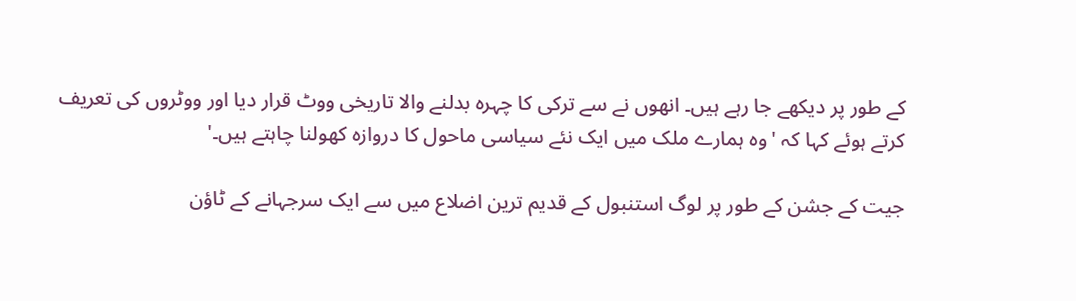کے طور پر دیکھے جا رہے ہیں۔ انھوں نے سے ترکی کا چہرہ بدلنے والا تاریخی ووٹ قرار دیا اور ووٹروں کی تعریف کرتے ہوئے کہا کہ 'وہ ہمارے ملک میں ایک نئے سیاسی ماحول کا دروازہ کھولنا چاہتے ہیں۔'

جیت کے جشن کے طور پر لوگ استنبول کے قدیم ترین اضلاع میں سے ایک سرجہانے کے ٹاؤن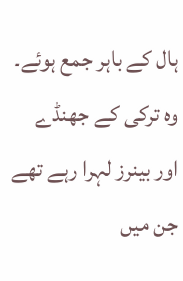ہال کے باہر جمع ہوئے۔ وہ ترکی کے جھنڈے اور بینرز لہرا رہے تھے جن میں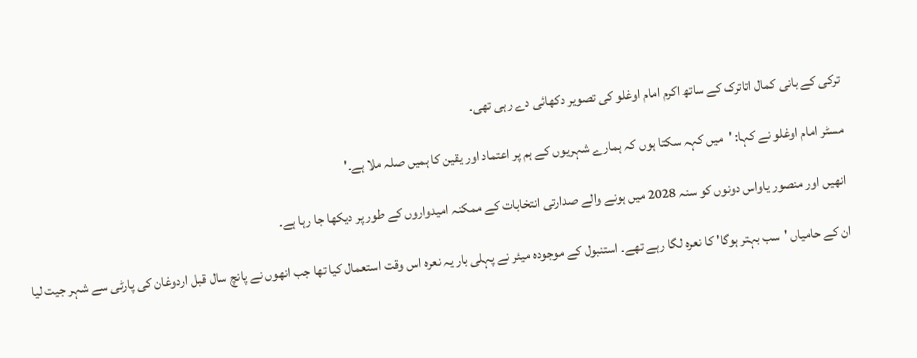ترکی کے بانی کمال اتاترک کے ساتھ اکرم امام اوغلو کی تصویر دکھائی دے رہی تھی۔

مسٹر امام اوغلو نے کہا: 'میں کہہ سکتا ہوں کہ ہمارے شہریوں کے ہم پر اعتماد اور یقین کا ہمیں صلہ ملا ہے۔'

انھیں اور منصور یاواس دونوں کو سنہ 2028 میں ہونے والے صدارتی انتخابات کے ممکنہ امیدواروں کے طور پر دیکھا جا رہا ہے۔

ان کے حامیاں 'سب بہتر ہوگا' کا نعرہ لگا رہے تھے۔ استنبول کے موجودہ میئر نے پہلی بار یہ نعرہ اس وقت استعمال کیا تھا جب انھوں نے پانچ سال قبل اردوغان کی پارٹی سے شہر جیت لیا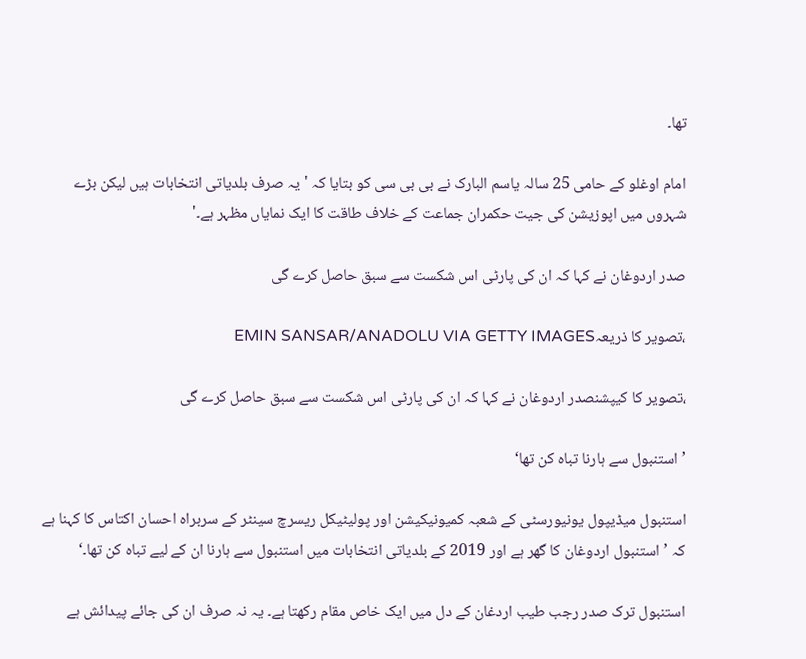تھا۔

امام اوغلو کے حامی 25 سالہ یاسم البارک نے بی بی سی کو بتایا کہ 'یہ صرف بلدیاتی انتخابات ہیں لیکن بڑے شہروں میں اپوزیشن کی جیت حکمران جماعت کے خلاف طاقت کا ایک نمایاں مظہر ہے۔'

صدر اردوغان نے کہا کہ ان کی پارٹی اس شکست سے سبق حاصل کرے گی

،تصویر کا ذریعہEMIN SANSAR/ANADOLU VIA GETTY IMAGES

،تصویر کا کیپشنصدر اردوغان نے کہا کہ ان کی پارٹی اس شکست سے سبق حاصل کرے گی

’استنبول سے ہارنا تباہ کن تھا‘

استنبول میڈیپول یونیورسٹی کے شعبہ کمیونیکیشن اور پولیٹیکل ریسرچ سینٹر کے سربراہ احسان اکتاس کا کہنا ہے کہ ’استنبول اردوغان کا گھر ہے اور 2019 کے بلدیاتی انتخابات میں استنبول سے ہارنا ان کے لیے تباہ کن تھا۔‘

استنبول ترک صدر رجب طیب اردغان کے دل میں ایک خاص مقام رکھتا ہے۔ یہ نہ صرف ان کی جائے پیدائش ہے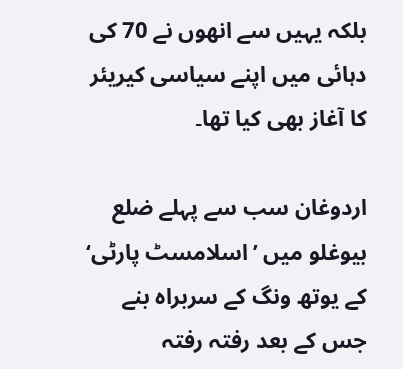بلکہ یہیں سے انھوں نے 70 کی دہائی میں اپنے سیاسی کیریئر کا آغاز بھی کیا تھا۔

اردوغان سب سے پہلے ضلع بیوغلو میں ’اسلامسٹ پارٹی‘ کے یوتھ ونگ کے سربراہ بنے جس کے بعد رفتہ رفتہ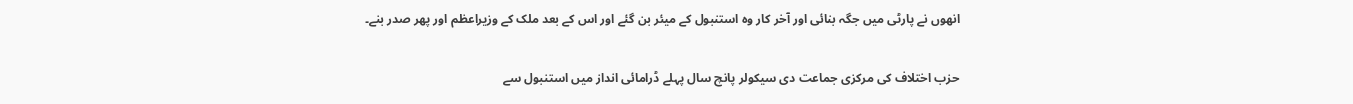انھوں نے پارٹی میں جگہ بنائی اور آخر کار وہ استنبول کے میئر بن گئے اور اس کے بعد ملک کے وزیراعظم اور پھر صدر بنے۔

حزب اختلاف کی مرکزی جماعت دی سیکولر پانچ سال پہلے ڈرامائی انداز میں استنبول سے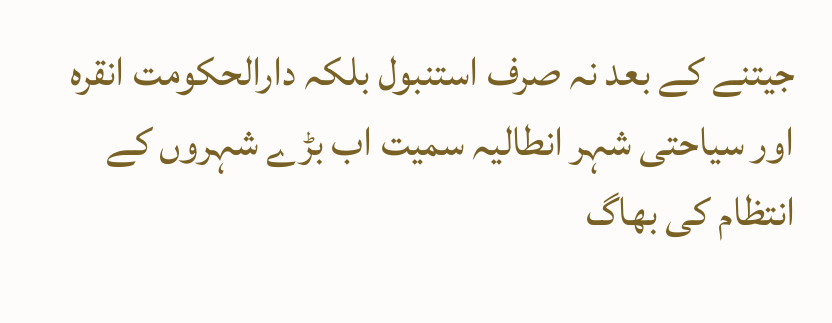جیتنے کے بعد نہ صرف استنبول بلکہ دارالحکومت انقرہ اور سیاحتی شہر انطالیہ سمیت اب بڑے شہروں کے انتظام کی بھاگ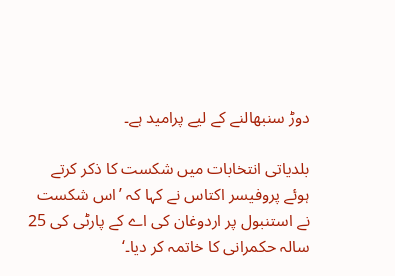دوڑ سنبھالنے کے لیے پرامید ہے۔

بلدیاتی انتخابات میں شکست کا ذکر کرتے ہوئے پروفیسر اکتاس نے کہا کہ ’اس شکست نے استنبول پر اردوغان کی اے کے پارٹی کی 25 سالہ حکمرانی کا خاتمہ کر دیا۔‘